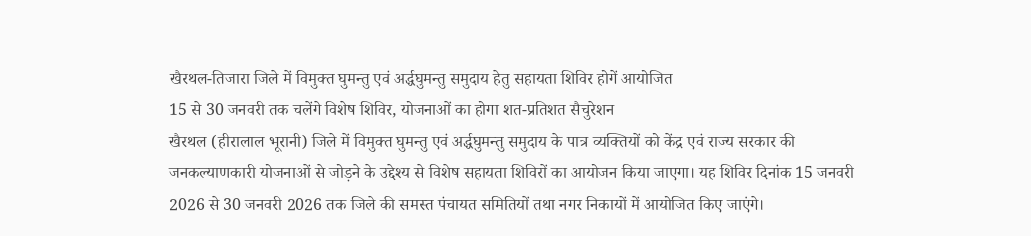खैरथल-तिजारा जिले में विमुक्त घुमन्तु एवं अर्द्धघुमन्तु समुदाय हेतु सहायता शिविर होगें आयोजित
15 से 30 जनवरी तक चलेंगे विशेष शिविर, योजनाओं का होगा शत-प्रतिशत सैचुरेशन
खैरथल (हीरालाल भूरानी) जिले में विमुक्त घुमन्तु एवं अर्द्धघुमन्तु समुदाय के पात्र व्यक्तियों को केंद्र एवं राज्य सरकार की जनकल्याणकारी योजनाओं से जोड़ने के उद्देश्य से विशेष सहायता शिविरों का आयोजन किया जाएगा। यह शिविर दिनांक 15 जनवरी 2026 से 30 जनवरी 2026 तक जिले की समस्त पंचायत समितियों तथा नगर निकायों में आयोजित किए जाएंगे।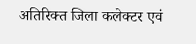अतिरिक्त जिला कलेक्टर एवं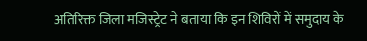अतिरिक्त जिला मजिस्ट्रेट ने बताया कि इन शिविरों में समुदाय के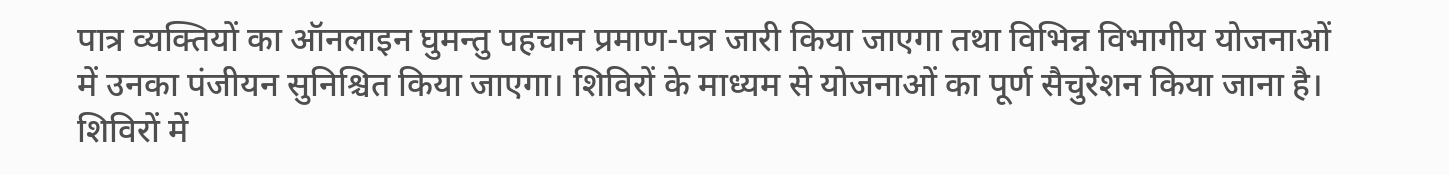पात्र व्यक्तियों का ऑनलाइन घुमन्तु पहचान प्रमाण-पत्र जारी किया जाएगा तथा विभिन्न विभागीय योजनाओं में उनका पंजीयन सुनिश्चित किया जाएगा। शिविरों के माध्यम से योजनाओं का पूर्ण सैचुरेशन किया जाना है।
शिविरों में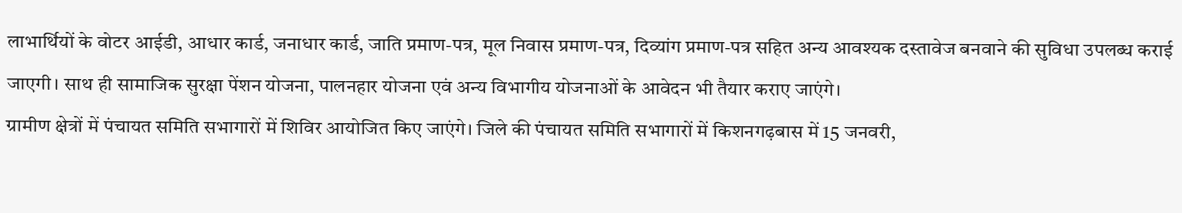लाभार्थियों के वोटर आईडी, आधार कार्ड, जनाधार कार्ड, जाति प्रमाण-पत्र, मूल निवास प्रमाण-पत्र, दिव्यांग प्रमाण-पत्र सहित अन्य आवश्यक दस्तावेज बनवाने की सुविधा उपलब्ध कराई जाएगी। साथ ही सामाजिक सुरक्षा पेंशन योजना, पालनहार योजना एवं अन्य विभागीय योजनाओं के आवेदन भी तैयार कराए जाएंगे।
ग्रामीण क्षेत्रों में पंचायत समिति सभागारों में शिविर आयोजित किए जाएंगे। जिले की पंचायत समिति सभागारों में किशनगढ़बास में 15 जनवरी,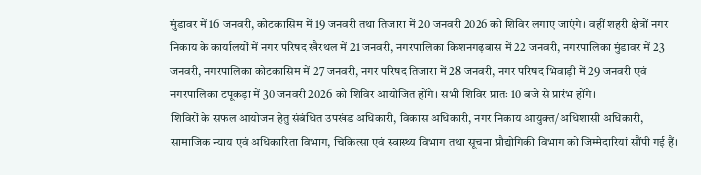मुंडावर में 16 जनवरी, कोटकासिम में 19 जनवरी तथा तिजारा में 20 जनवरी 2026 को शिविर लगाए जाएंगे। वहीं शहरी क्षेत्रों नगर निकाय के कार्यालयों में नगर परिषद खैरथल में 21 जनवरी, नगरपालिका किशनगढ़बास में 22 जनवरी, नगरपालिका मुंडावर में 23 जनवरी, नगरपालिका कोटकासिम में 27 जनवरी, नगर परिषद तिजारा में 28 जनवरी, नगर परिषद भिवाड़ी में 29 जनवरी एवं नगरपालिका टपूकड़ा में 30 जनवरी 2026 को शिविर आयोजित होंगे। सभी शिविर प्रातः 10 बजे से प्रारंभ होंगे।
शिविरों के सफल आयोजन हेतु संबंधित उपखंड अधिकारी, विकास अधिकारी, नगर निकाय आयुक्त/अधिशासी अधिकारी, सामाजिक न्याय एवं अधिकारिता विभाग, चिकित्सा एवं स्वास्थ्य विभाग तथा सूचना प्रौद्योगिकी विभाग को जिम्मेदारियां सौंपी गई हैं।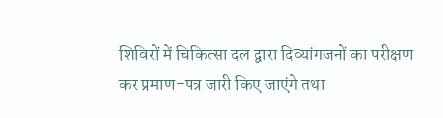शिविरों में चिकित्सा दल द्वारा दिव्यांगजनों का परीक्षण कर प्रमाण-पत्र जारी किए जाएंगे तथा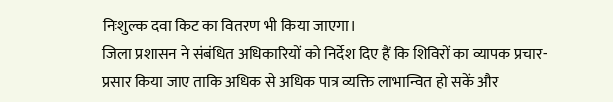निःशुल्क दवा किट का वितरण भी किया जाएगा।
जिला प्रशासन ने संबंधित अधिकारियों को निर्देश दिए हैं कि शिविरों का व्यापक प्रचार-प्रसार किया जाए ताकि अधिक से अधिक पात्र व्यक्ति लाभान्वित हो सकें और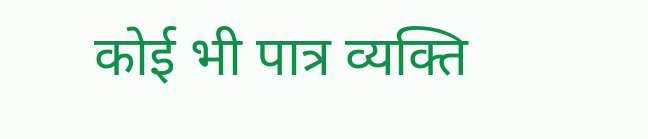कोई भी पात्र व्यक्ति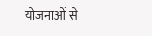योजनाओं से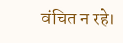वंचित न रहे।